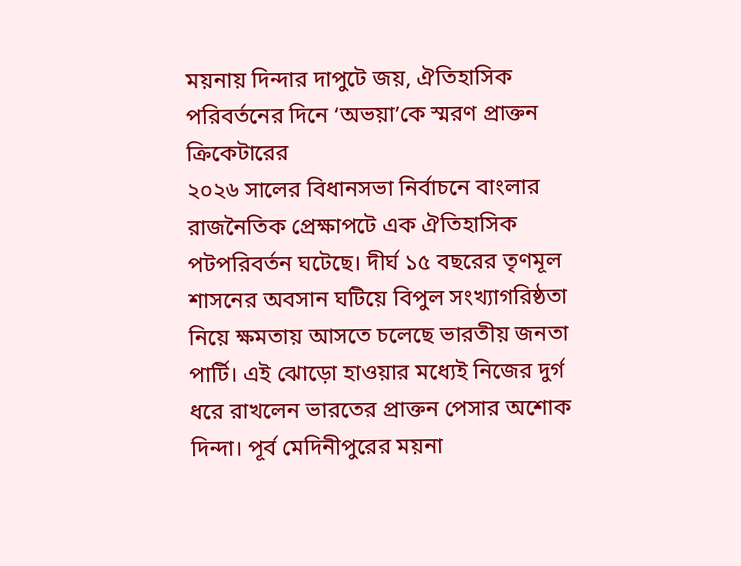ময়নায় দিন্দার দাপুটে জয়, ঐতিহাসিক পরিবর্তনের দিনে ‘অভয়া’কে স্মরণ প্রাক্তন ক্রিকেটারের
২০২৬ সালের বিধানসভা নির্বাচনে বাংলার রাজনৈতিক প্রেক্ষাপটে এক ঐতিহাসিক পটপরিবর্তন ঘটেছে। দীর্ঘ ১৫ বছরের তৃণমূল শাসনের অবসান ঘটিয়ে বিপুল সংখ্যাগরিষ্ঠতা নিয়ে ক্ষমতায় আসতে চলেছে ভারতীয় জনতা পার্টি। এই ঝোড়ো হাওয়ার মধ্যেই নিজের দুর্গ ধরে রাখলেন ভারতের প্রাক্তন পেসার অশোক দিন্দা। পূর্ব মেদিনীপুরের ময়না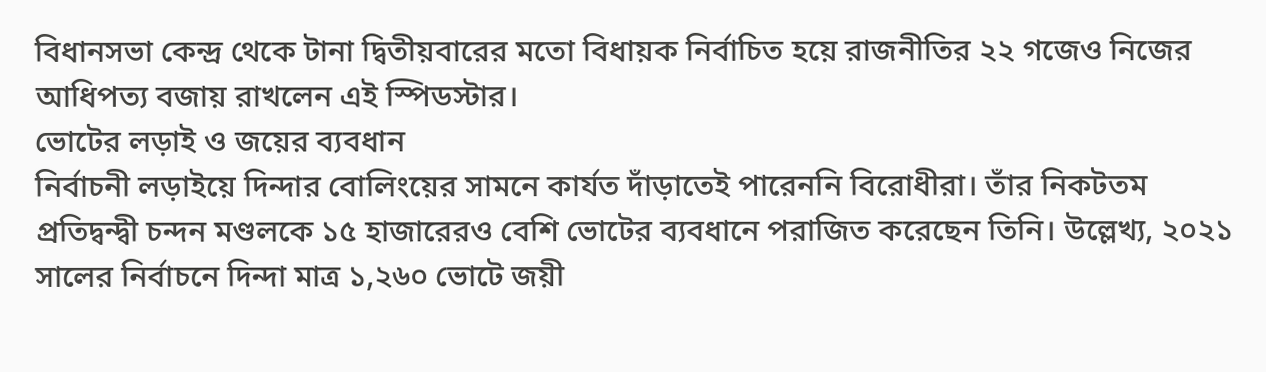বিধানসভা কেন্দ্র থেকে টানা দ্বিতীয়বারের মতো বিধায়ক নির্বাচিত হয়ে রাজনীতির ২২ গজেও নিজের আধিপত্য বজায় রাখলেন এই স্পিডস্টার।
ভোটের লড়াই ও জয়ের ব্যবধান
নির্বাচনী লড়াইয়ে দিন্দার বোলিংয়ের সামনে কার্যত দাঁড়াতেই পারেননি বিরোধীরা। তাঁর নিকটতম প্রতিদ্বন্দ্বী চন্দন মণ্ডলকে ১৫ হাজারেরও বেশি ভোটের ব্যবধানে পরাজিত করেছেন তিনি। উল্লেখ্য, ২০২১ সালের নির্বাচনে দিন্দা মাত্র ১,২৬০ ভোটে জয়ী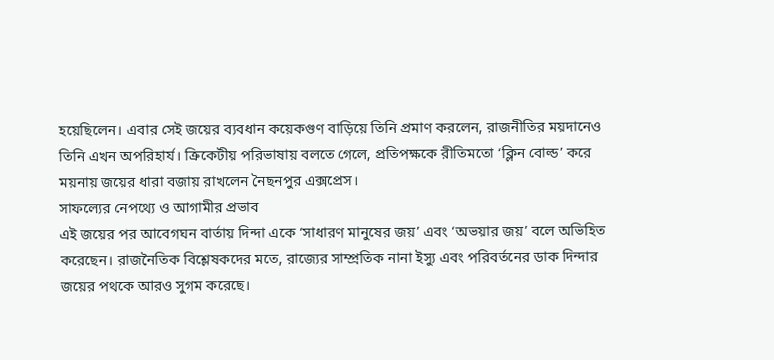হয়েছিলেন। এবার সেই জয়ের ব্যবধান কয়েকগুণ বাড়িয়ে তিনি প্রমাণ করলেন, রাজনীতির ময়দানেও তিনি এখন অপরিহার্য। ক্রিকেটীয় পরিভাষায় বলতে গেলে, প্রতিপক্ষকে রীতিমতো ‘ক্লিন বোল্ড’ করে ময়নায় জয়ের ধারা বজায় রাখলেন নৈছনপুর এক্সপ্রেস।
সাফল্যের নেপথ্যে ও আগামীর প্রভাব
এই জয়ের পর আবেগঘন বার্তায় দিন্দা একে ‘সাধারণ মানুষের জয়’ এবং ‘অভয়ার জয়’ বলে অভিহিত করেছেন। রাজনৈতিক বিশ্লেষকদের মতে, রাজ্যের সাম্প্রতিক নানা ইস্যু এবং পরিবর্তনের ডাক দিন্দার জয়ের পথকে আরও সুগম করেছে।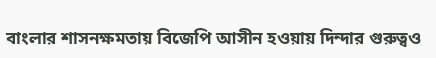বাংলার শাসনক্ষমতায় বিজেপি আসীন হওয়ায় দিন্দার গুরুত্বও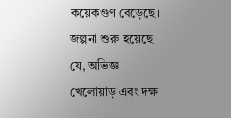কয়েকগুণ বেড়েছে। জল্পনা শুরু হয়েছে যে, অভিজ্ঞ খেলোয়াড় এবং দক্ষ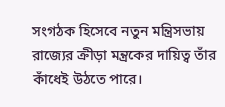সংগঠক হিসেবে নতুন মন্ত্রিসভায় রাজ্যের ক্রীড়া মন্ত্রকের দায়িত্ব তাঁর কাঁধেই উঠতে পারে।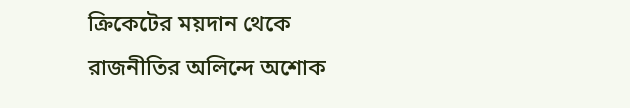ক্রিকেটের ময়দান থেকে রাজনীতির অলিন্দে অশোক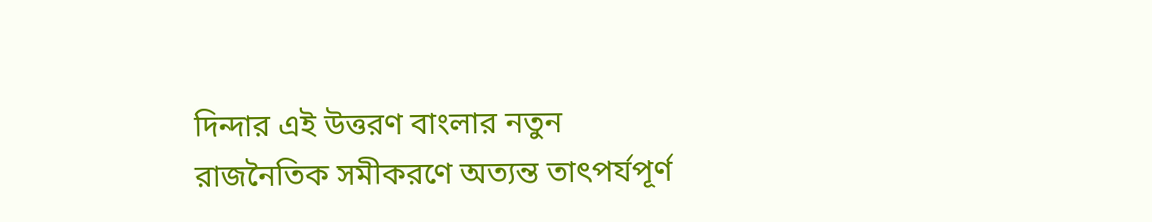দিন্দার এই উত্তরণ বাংলার নতুন রাজনৈতিক সমীকরণে অত্যন্ত তাৎপর্যপূর্ণ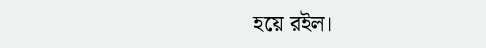হয়ে রইল।